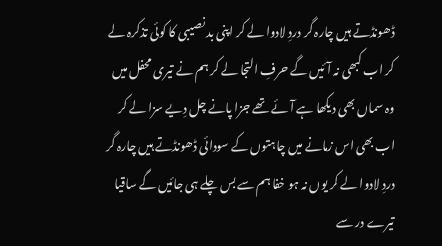ڈھونڈتے ہیں چارہ گر دردِ لادوا لے کر اپنی بد نصیبی کا کوئی تذکرہ لے کر اب کبھی نہ آئیں گے حرفِ التجا لے کر ہم نے تیری محفل میں وہ سماں بھی دیکھا ہے آئے تھے جزا پانے چل دِیے سزا لے کر اب بھی اس زمانے میں چاہتوں کے سودائی ڈھونڈتے ہیں چارہ گر دردِ لادوا لے کر یوں نہ ہو خفا ہم سے بس چلے ہی جائیں گے ساقیا تیرے در سے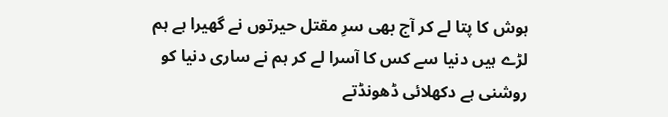ہوش کا پتا لے کر آج بھی سرِ مقتل حیرتوں نے گھیرا ہے ہم لڑے ہیں دنیا سے کس کا آسرا لے کر ہم نے ساری دنیا کو روشنی ہے دکھلائی ڈھونڈتے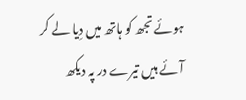ہوئے تجھ کو ہاتھ میں دِیا لے کر آئے ہیں تیرے در پہ دیکھ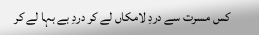کس مسرت سے دردِ لامکاں لے کر دردِ بے بہا لے کر